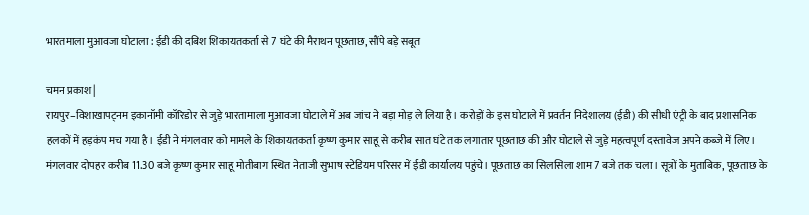भारतमाला मुआवजा घोटाला : ईडी की दबिश शिकायतकर्ता से 7 घंटे की मैराथन पूछताछ, सौंपे बड़े सबूत

चमन प्रकाश |
रायपुर–विशाखापट्नम इकानॉमी कॉरिडोर से जुड़े भारतामाला मुआवजा घोटाले में अब जांच ने बड़ा मोड़ ले लिया है। करोड़ों के इस घोटाले में प्रवर्तन निदेशालय (ईडी) की सीधी एंट्री के बाद प्रशासनिक हलकों में हड़कंप मच गया है। ईडी ने मंगलवार को मामले के शिकायतकर्ता कृष्ण कुमार साहू से करीब सात घंटे तक लगातार पूछताछ की और घोटाले से जुड़े महत्वपूर्ण दस्तावेज अपने कब्जे में लिए।
मंगलवार दोपहर करीब 11.30 बजे कृष्ण कुमार साहू मोतीबाग स्थित नेताजी सुभाष स्टेडियम परिसर में ईडी कार्यालय पहुंचे। पूछताछ का सिलसिला शाम 7 बजे तक चला। सूत्रों के मुताबिक, पूछताछ के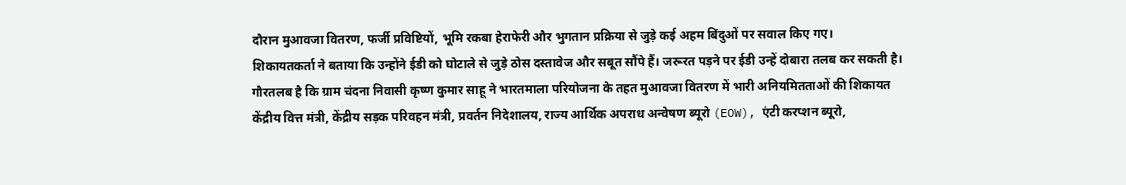दौरान मुआवजा वितरण, फर्जी प्रविष्टियों, भूमि रकबा हेराफेरी और भुगतान प्रक्रिया से जुड़े कई अहम बिंदुओं पर सवाल किए गए।
शिकायतकर्ता ने बताया कि उन्होंने ईडी को घोटाले से जुड़े ठोस दस्तावेज और सबूत सौंपे हैं। जरूरत पड़ने पर ईडी उन्हें दोबारा तलब कर सकती है।
गौरतलब है कि ग्राम चंदना निवासी कृष्ण कुमार साहू ने भारतमाला परियोजना के तहत मुआवजा वितरण में भारी अनियमितताओं की शिकायत केंद्रीय वित्त मंत्री, केंद्रीय सड़क परिवहन मंत्री, प्रवर्तन निदेशालय, राज्य आर्थिक अपराध अन्वेषण ब्यूरो (EOW), एंटी करप्शन ब्यूरो,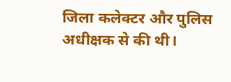जिला कलेक्टर और पुलिस अधीक्षक से की थी।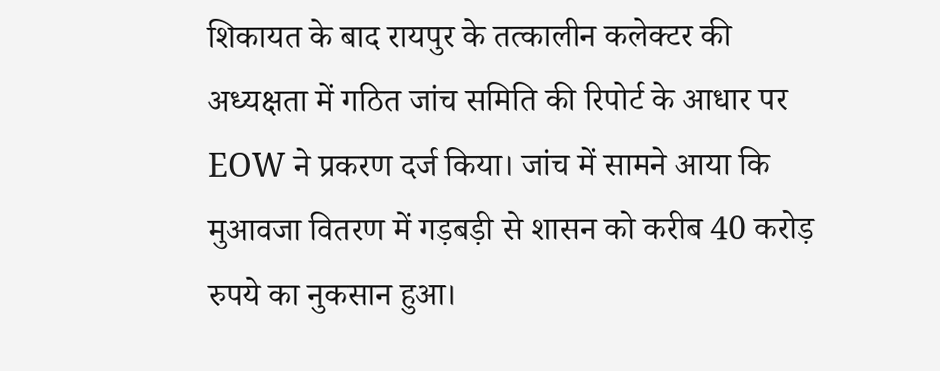शिकायत के बाद रायपुर के तत्कालीन कलेक्टर की अध्यक्षता में गठित जांच समिति की रिपोर्ट के आधार पर EOW ने प्रकरण दर्ज किया। जांच में सामने आया कि मुआवजा वितरण में गड़बड़ी से शासन को करीब 40 करोड़ रुपये का नुकसान हुआ।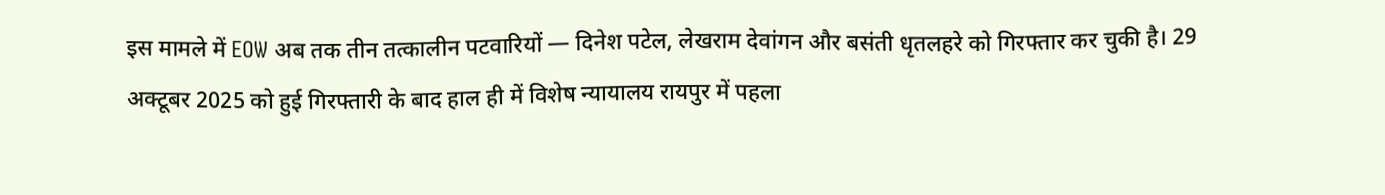इस मामले में EOW अब तक तीन तत्कालीन पटवारियों — दिनेश पटेल, लेखराम देवांगन और बसंती धृतलहरे को गिरफ्तार कर चुकी है। 29 अक्टूबर 2025 को हुई गिरफ्तारी के बाद हाल ही में विशेष न्यायालय रायपुर में पहला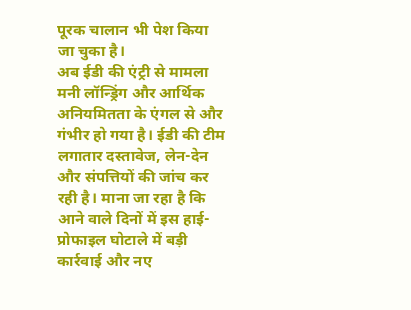पूरक चालान भी पेश किया जा चुका है।
अब ईडी की एंट्री से मामला मनी लॉन्ड्रिंग और आर्थिक अनियमितता के एंगल से और गंभीर हो गया है। ईडी की टीम लगातार दस्तावेज, लेन-देन और संपत्तियों की जांच कर रही है। माना जा रहा है कि आने वाले दिनों में इस हाई-प्रोफाइल घोटाले में बड़ी कार्रवाई और नए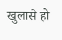खुलासे हो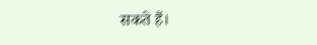सकते हैं।